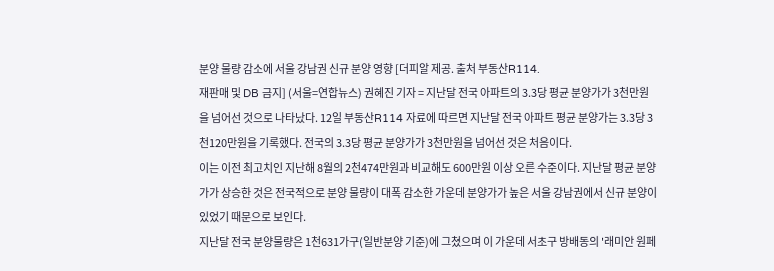분양 물량 감소에 서울 강남권 신규 분양 영향 [더피알 제공. 출처 부동산R114.
재판매 및 DB 금지] (서울=연합뉴스) 권혜진 기자 = 지난달 전국 아파트의 3.3당 평균 분양가가 3천만원을 넘어선 것으로 나타났다. 12일 부동산R114 자료에 따르면 지난달 전국 아파트 평균 분양가는 3.3당 3천120만원을 기록했다. 전국의 3.3당 평균 분양가가 3천만원을 넘어선 것은 처음이다.
이는 이전 최고치인 지난해 8월의 2천474만원과 비교해도 600만원 이상 오른 수준이다. 지난달 평균 분양가가 상승한 것은 전국적으로 분양 물량이 대폭 감소한 가운데 분양가가 높은 서울 강남권에서 신규 분양이 있었기 때문으로 보인다.
지난달 전국 분양물량은 1천631가구(일반분양 기준)에 그쳤으며 이 가운데 서초구 방배동의 '래미안 원페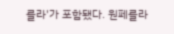를라'가 포함됐다. 원페를라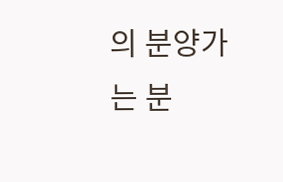의 분양가는 분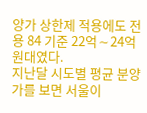양가 상한제 적용에도 전용 84 기준 22억∼24억원대였다.
지난달 시도별 평균 분양가를 보면 서울이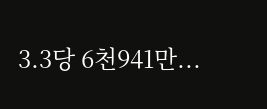3.3당 6천941만...